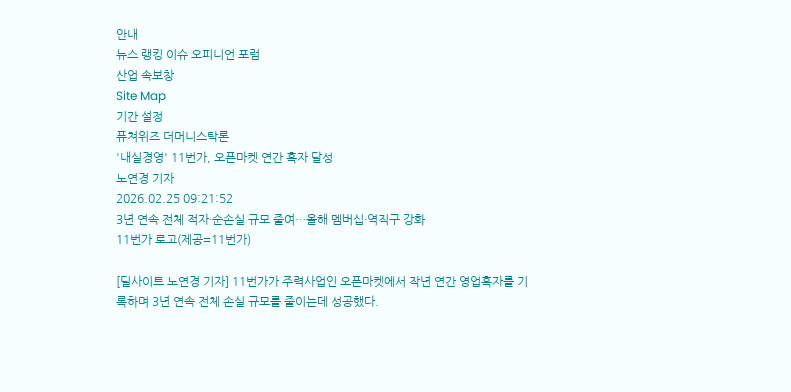안내
뉴스 랭킹 이슈 오피니언 포럼
산업 속보창
Site Map
기간 설정
퓨쳐위즈 더머니스탁론
'내실경영' 11번가, 오픈마켓 연간 흑자 달성
노연경 기자
2026.02.25 09:21:52
3년 연속 전체 적자·순손실 규모 줄여…올해 멤버십·역직구 강화
11번가 로고(제공=11번가)

[딜사이트 노연경 기자] 11번가가 주력사업인 오픈마켓에서 작년 연간 영업흑자를 기록하며 3년 연속 전체 손실 규모를 줄이는데 성공했다.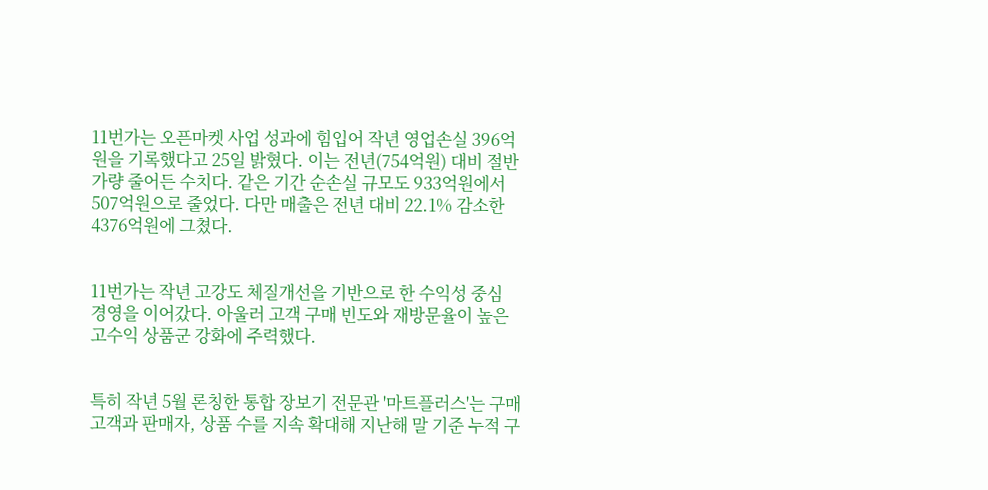11번가는 오픈마켓 사업 성과에 힘입어 작년 영업손실 396억원을 기록했다고 25일 밝혔다. 이는 전년(754억원) 대비 절반 가량 줄어든 수치다. 같은 기간 순손실 규모도 933억원에서 507억원으로 줄었다. 다만 매출은 전년 대비 22.1% 감소한 4376억원에 그쳤다.


11번가는 작년 고강도 체질개선을 기반으로 한 수익성 중심 경영을 이어갔다. 아울러 고객 구매 빈도와 재방문율이 높은 고수익 상품군 강화에 주력했다.


특히 작년 5월 론칭한 통합 장보기 전문관 '마트플러스'는 구매 고객과 판매자, 상품 수를 지속 확대해 지난해 말 기준 누적 구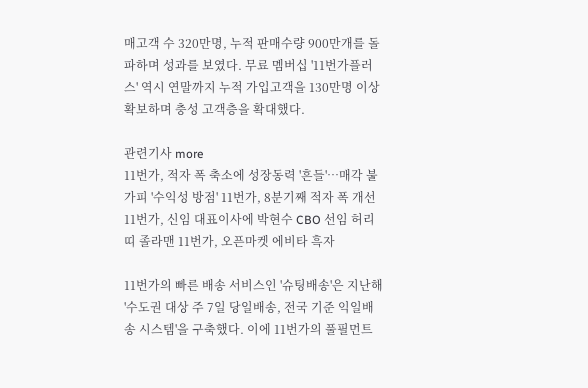매고객 수 320만명, 누적 판매수량 900만개를 돌파하며 성과를 보였다. 무료 멤버십 '11번가플러스' 역시 연말까지 누적 가입고객을 130만명 이상 확보하며 충성 고객층을 확대했다.

관련기사 more
11번가, 적자 폭 축소에 성장동력 '흔들'…매각 불가피 '수익성 방점' 11번가, 8분기째 적자 폭 개선 11번가, 신임 대표이사에 박현수 CBO 선임 허리띠 졸라맨 11번가, 오픈마켓 에비타 흑자

11번가의 빠른 배송 서비스인 '슈팅배송'은 지난해 '수도권 대상 주 7일 당일배송, 전국 기준 익일배송 시스템'을 구축했다. 이에 11번가의 풀필먼트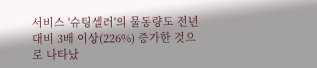서비스 '슈팅셀러'의 물동량도 전년 대비 3배 이상(226%) 증가한 것으로 나타났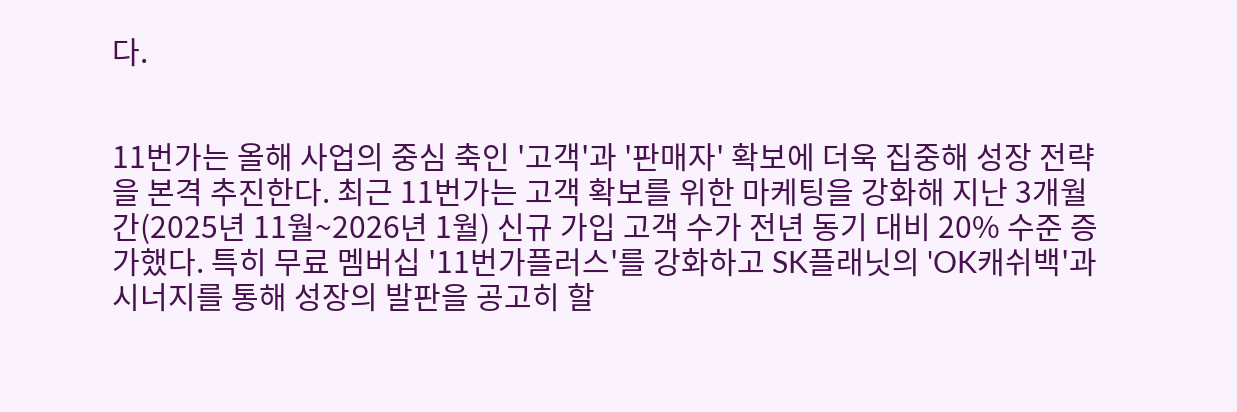다.


11번가는 올해 사업의 중심 축인 '고객'과 '판매자' 확보에 더욱 집중해 성장 전략을 본격 추진한다. 최근 11번가는 고객 확보를 위한 마케팅을 강화해 지난 3개월간(2025년 11월~2026년 1월) 신규 가입 고객 수가 전년 동기 대비 20% 수준 증가했다. 특히 무료 멤버십 '11번가플러스'를 강화하고 SK플래닛의 'OK캐쉬백'과 시너지를 통해 성장의 발판을 공고히 할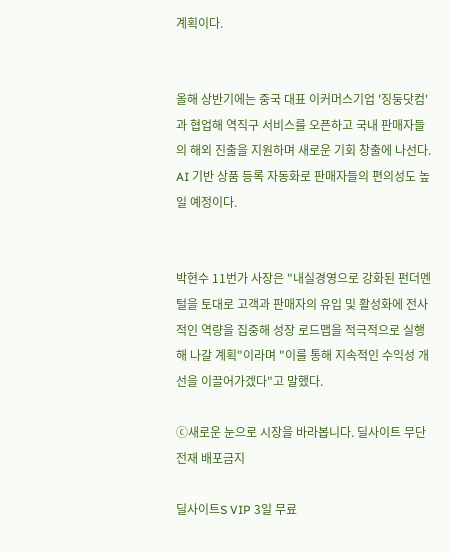계획이다.


올해 상반기에는 중국 대표 이커머스기업 '징둥닷컴'과 협업해 역직구 서비스를 오픈하고 국내 판매자들의 해외 진출을 지원하며 새로운 기회 창출에 나선다. AI 기반 상품 등록 자동화로 판매자들의 편의성도 높일 예정이다.


박현수 11번가 사장은 "내실경영으로 강화된 펀더멘털을 토대로 고객과 판매자의 유입 및 활성화에 전사적인 역량을 집중해 성장 로드맵을 적극적으로 실행해 나갈 계획"이라며 "이를 통해 지속적인 수익성 개선을 이끌어가겠다"고 말했다.

ⓒ새로운 눈으로 시장을 바라봅니다. 딜사이트 무단전재 배포금지

딜사이트S VIP 3일 무료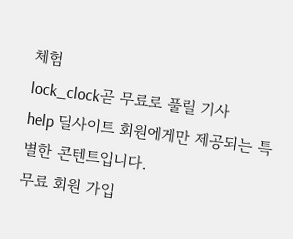체험
lock_clock곧 무료로 풀릴 기사
help 딜사이트 회원에게만 제공되는 특별한 콘텐트입니다.
무료 회원 가입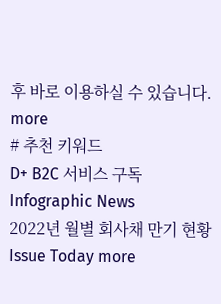후 바로 이용하실 수 있습니다.
more
# 추천 키워드
D+ B2C 서비스 구독
Infographic News
2022년 월별 회사채 만기 현황
Issue Today more